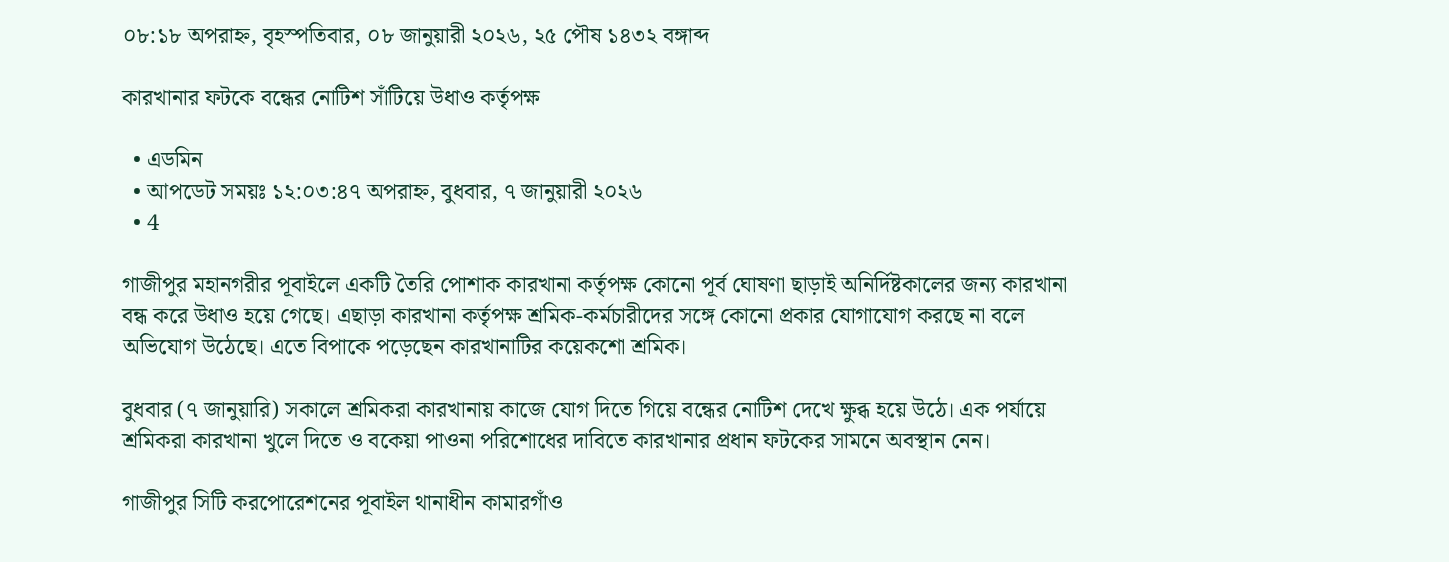০৮:১৮ অপরাহ্ন, বৃহস্পতিবার, ০৮ জানুয়ারী ২০২৬, ২৫ পৌষ ১৪৩২ বঙ্গাব্দ

কারখানার ফটকে বন্ধের নোটিশ সাঁটিয়ে উধাও কর্তৃপক্ষ

  • এডমিন
  • আপডেট সময়ঃ ১২:০৩:৪৭ অপরাহ্ন, বুধবার, ৭ জানুয়ারী ২০২৬
  • 4

গাজীপুর মহানগরীর পূবাইলে একটি তৈরি পোশাক কারখানা কর্তৃপক্ষ কোনো পূর্ব ঘোষণা ছাড়াই অনির্দিষ্টকালের জন্য কারখানা বন্ধ করে উধাও হয়ে গেছে। এছাড়া কারখানা কর্তৃপক্ষ শ্রমিক-কর্মচারীদের সঙ্গে কোনো প্রকার যোগাযোগ করছে না বলে অভিযোগ উঠেছে। এতে বিপাকে পড়েছেন কারখানাটির কয়েকশো শ্রমিক।

বুধবার (৭ জানুয়ারি) সকালে শ্রমিকরা কারখানায় কাজে যোগ দিতে গিয়ে বন্ধের নোটিশ দেখে ক্ষুব্ধ হয়ে উঠে। এক পর্যায়ে শ্রমিকরা কারখানা খুলে দিতে ও বকেয়া পাওনা পরিশোধের দাবিতে কারখানার প্রধান ফটকের সামনে অবস্থান নেন।

গাজীপুর সিটি করপোরেশনের পূবাইল থানাধীন কামারগাঁও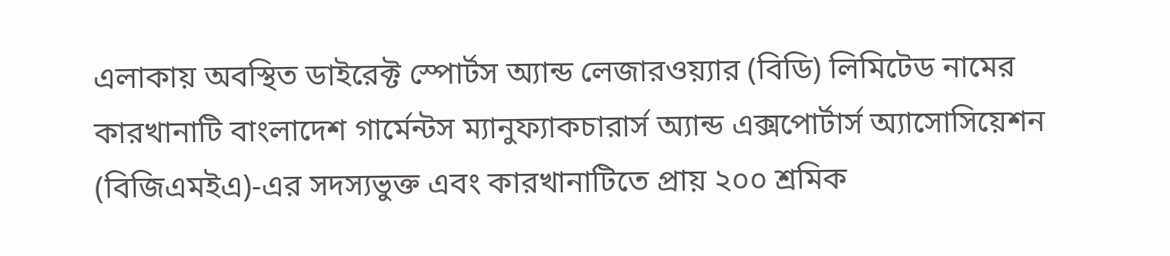এলাকায় অবস্থিত ডাইরেক্ট স্পোর্টস অ্যান্ড লেজারওয়্যার (বিডি) লিমিটেড নামের কারখানাটি বাংলাদেশ গার্মেন্টস ম্যানুফ্যাকচারার্স অ্যান্ড এক্সপোর্টার্স অ্যাসোসিয়েশন (বিজিএমইএ)-এর সদস্যভুক্ত এবং কারখানাটিতে প্রায় ২০০ শ্রমিক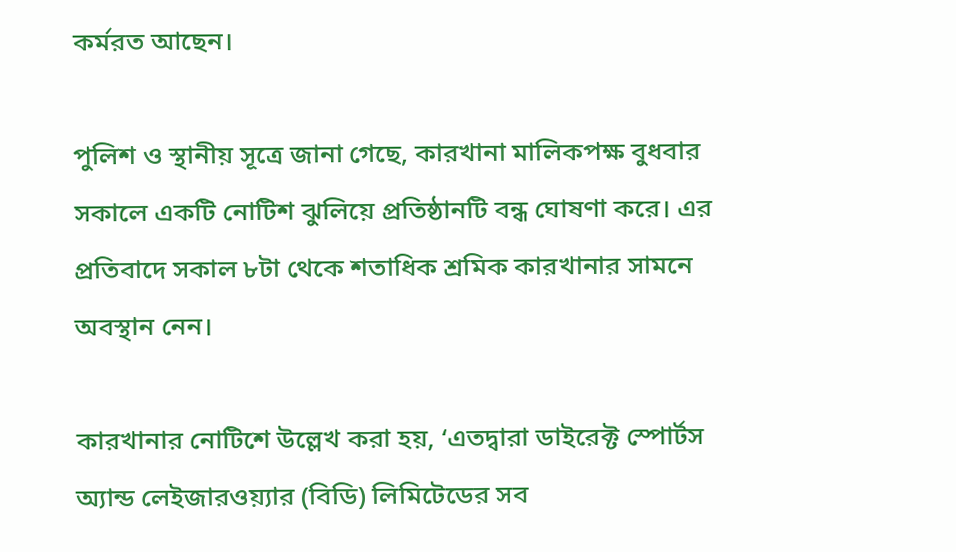কর্মরত আছেন।

পুলিশ ও স্থানীয় সূত্রে জানা গেছে, কারখানা মালিকপক্ষ বুধবার সকালে একটি নোটিশ ঝুলিয়ে প্রতিষ্ঠানটি বন্ধ ঘোষণা করে। এর প্রতিবাদে সকাল ৮টা থেকে শতাধিক শ্রমিক কারখানার সামনে অবস্থান নেন।

কারখানার নোটিশে উল্লেখ করা হয়, ‘এতদ্বারা ডাইরেক্ট স্পোর্টস অ্যান্ড লেইজারওয়্যার (বিডি) লিমিটেডের সব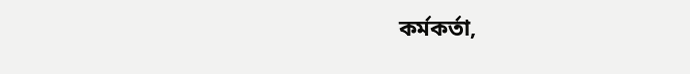কর্মকর্তা,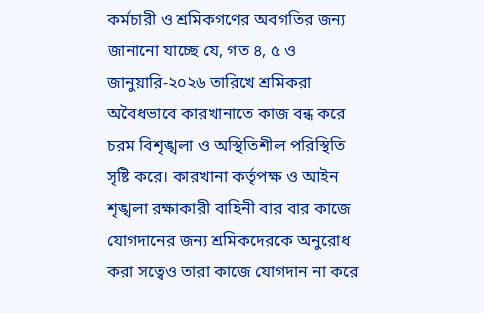কর্মচারী ও শ্রমিকগণের অবগতির জন্য জানানো যাচ্ছে যে, গত ৪, ৫ ও জানুয়ারি-২০২৬ তারিখে শ্রমিকরা অবৈধভাবে কারখানাতে কাজ বন্ধ করে চরম বিশৃঙ্খলা ও অস্থিতিশীল পরিস্থিতি সৃষ্টি করে। কারখানা কর্তৃপক্ষ ও আইন শৃঙ্খলা রক্ষাকারী বাহিনী বার বার কাজে যোগদানের জন্য শ্রমিকদেরকে অনুরোধ করা সত্বেও তারা কাজে যোগদান না করে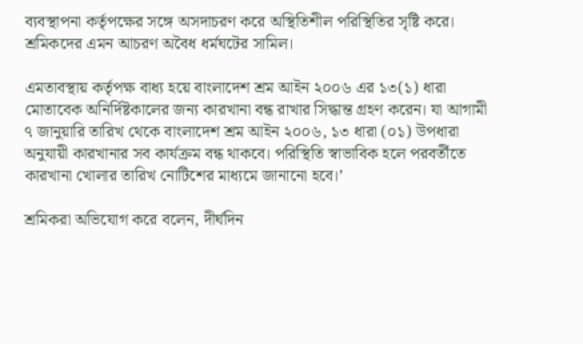ব্যবস্থাপনা কর্তৃপক্ষের সঙ্গে অসদাচরণ করে অস্থিতিশীল পরিস্থিতির সৃষ্টি করে। শ্রমিকদের এমন আচরণ অবৈধ ধর্মঘটের সামিল।

এমতাবস্থায় কর্তৃপক্ষ বাধ্য হয়ে বাংলাদেশ শ্রম আইন ২০০৬ এর ১৩(১) ধারা মোতাবেক অনির্দিষ্টকালের জন্য কারখানা বন্ধ রাখার সিদ্ধান্ত গ্রহণ করেন। যা আগামী ৭ জানুয়ারি তারিখ থেকে বাংলাদেশ শ্রম আইন ২০০৬, ১৩ ধারা (০১) উপধারা অনুযায়ী কারখানার সব কার্যক্রম বন্ধ থাকবে। পরিস্থিতি স্বাভাবিক হলে পরবর্তীতে কারখানা খোলার তারিখ নোটিশের মাধ্যমে জানানো হবে।’

শ্রমিকরা অভিযোগ করে বলেন, দীর্ঘদিন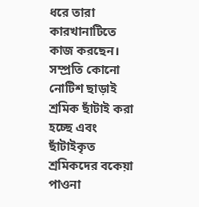ধরে তারা কারখানাটিতে কাজ করছেন। সম্প্রতি কোনো নোটিশ ছাড়াই শ্রমিক ছাঁটাই করা হচ্ছে এবং ছাঁটাইকৃত শ্রমিকদের বকেয়া পাওনা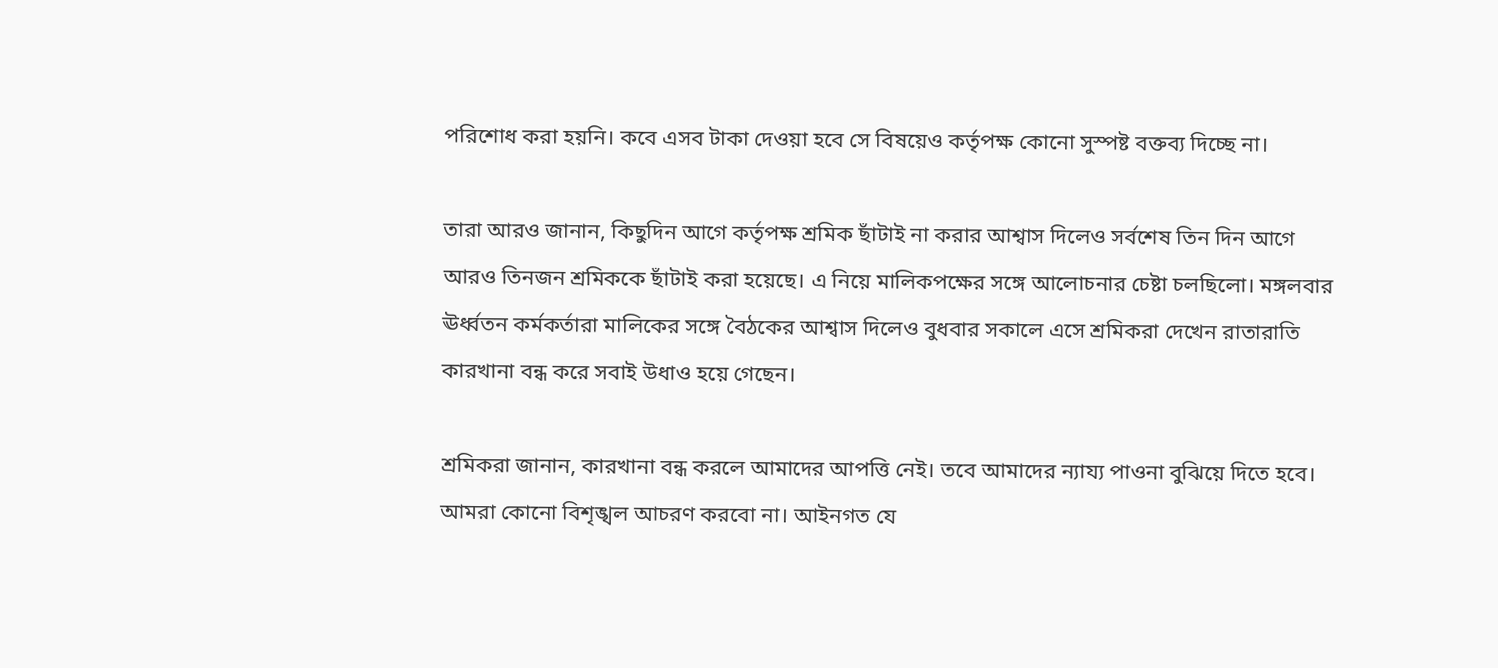পরিশোধ করা হয়নি। কবে এসব টাকা দেওয়া হবে সে বিষয়েও কর্তৃপক্ষ কোনো সুস্পষ্ট বক্তব্য দিচ্ছে না।

তারা আরও জানান, কিছুদিন আগে কর্তৃপক্ষ শ্রমিক ছাঁটাই না করার আশ্বাস দিলেও সর্বশেষ তিন দিন আগে আরও তিনজন শ্রমিককে ছাঁটাই করা হয়েছে। এ নিয়ে মালিকপক্ষের সঙ্গে আলোচনার চেষ্টা চলছিলো। মঙ্গলবার ঊর্ধ্বতন কর্মকর্তারা মালিকের সঙ্গে বৈঠকের আশ্বাস দিলেও বুধবার সকালে এসে শ্রমিকরা দেখেন রাতারাতি কারখানা বন্ধ করে সবাই উধাও হয়ে গেছেন।

শ্রমিকরা জানান, কারখানা বন্ধ করলে আমাদের আপত্তি নেই। তবে আমাদের ন্যায্য পাওনা বুঝিয়ে দিতে হবে। আমরা কোনো বিশৃঙ্খল আচরণ করবো না। আইনগত যে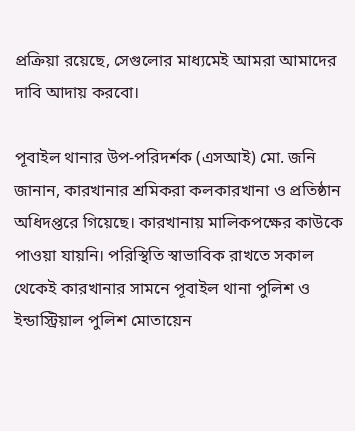প্রক্রিয়া রয়েছে, সেগুলোর মাধ্যমেই আমরা আমাদের দাবি আদায় করবো।

পূবাইল থানার উপ-পরিদর্শক (এসআই) মো. জনি জানান, কারখানার শ্রমিকরা কলকারখানা ও প্রতিষ্ঠান অধিদপ্তরে গিয়েছে। কারখানায় মালিকপক্ষের কাউকে পাওয়া যায়নি। পরিস্থিতি স্বাভাবিক রাখতে সকাল থেকেই কারখানার সামনে পূবাইল থানা পুলিশ ও ইন্ডাস্ট্রিয়াল পুলিশ মোতায়েন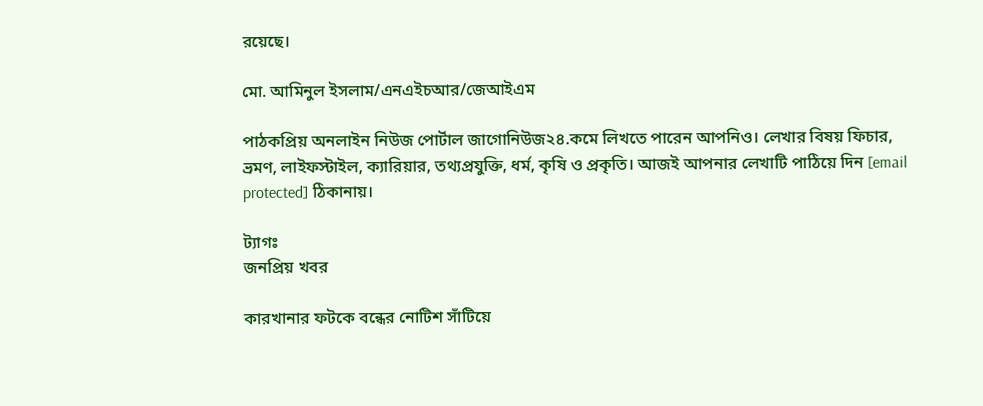রয়েছে।

মো. আমিনুল ইসলাম/এনএইচআর/জেআইএম

পাঠকপ্রিয় অনলাইন নিউজ পোর্টাল জাগোনিউজ২৪.কমে লিখতে পারেন আপনিও। লেখার বিষয় ফিচার, ভ্রমণ, লাইফস্টাইল, ক্যারিয়ার, তথ্যপ্রযুক্তি, ধর্ম, কৃষি ও প্রকৃতি। আজই আপনার লেখাটি পাঠিয়ে দিন [email protected] ঠিকানায়।

ট্যাগঃ
জনপ্রিয় খবর

কারখানার ফটকে বন্ধের নোটিশ সাঁটিয়ে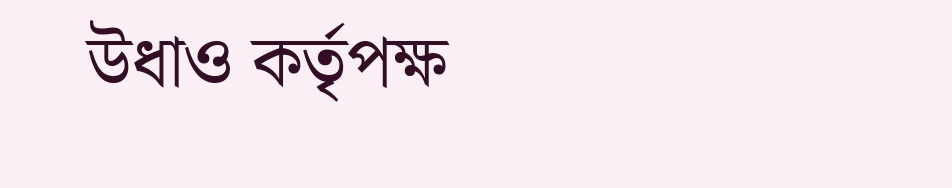উধাও কর্তৃপক্ষ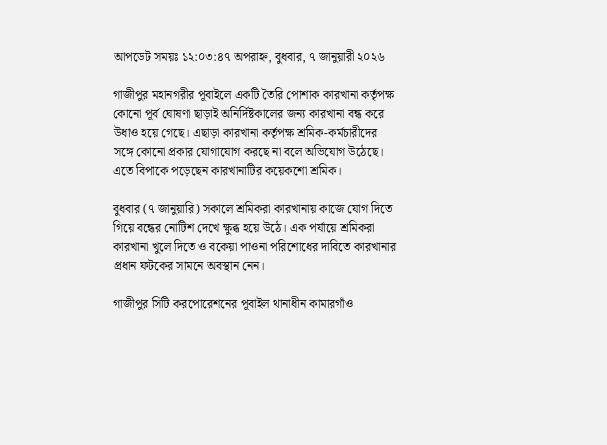আপডেট সময়ঃ ১২:০৩:৪৭ অপরাহ্ন, বুধবার, ৭ জানুয়ারী ২০২৬

গাজীপুর মহানগরীর পূবাইলে একটি তৈরি পোশাক কারখানা কর্তৃপক্ষ কোনো পূর্ব ঘোষণা ছাড়াই অনির্দিষ্টকালের জন্য কারখানা বন্ধ করে উধাও হয়ে গেছে। এছাড়া কারখানা কর্তৃপক্ষ শ্রমিক-কর্মচারীদের সঙ্গে কোনো প্রকার যোগাযোগ করছে না বলে অভিযোগ উঠেছে। এতে বিপাকে পড়েছেন কারখানাটির কয়েকশো শ্রমিক।

বুধবার (৭ জানুয়ারি) সকালে শ্রমিকরা কারখানায় কাজে যোগ দিতে গিয়ে বন্ধের নোটিশ দেখে ক্ষুব্ধ হয়ে উঠে। এক পর্যায়ে শ্রমিকরা কারখানা খুলে দিতে ও বকেয়া পাওনা পরিশোধের দাবিতে কারখানার প্রধান ফটকের সামনে অবস্থান নেন।

গাজীপুর সিটি করপোরেশনের পূবাইল থানাধীন কামারগাঁও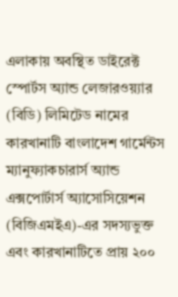এলাকায় অবস্থিত ডাইরেক্ট স্পোর্টস অ্যান্ড লেজারওয়্যার (বিডি) লিমিটেড নামের কারখানাটি বাংলাদেশ গার্মেন্টস ম্যানুফ্যাকচারার্স অ্যান্ড এক্সপোর্টার্স অ্যাসোসিয়েশন (বিজিএমইএ)-এর সদস্যভুক্ত এবং কারখানাটিতে প্রায় ২০০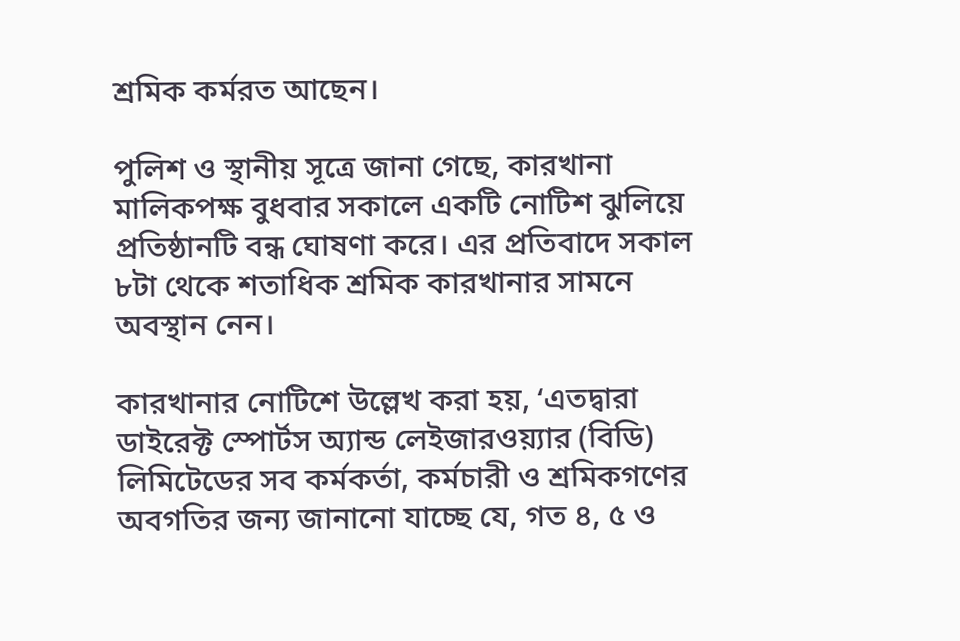শ্রমিক কর্মরত আছেন।

পুলিশ ও স্থানীয় সূত্রে জানা গেছে, কারখানা মালিকপক্ষ বুধবার সকালে একটি নোটিশ ঝুলিয়ে প্রতিষ্ঠানটি বন্ধ ঘোষণা করে। এর প্রতিবাদে সকাল ৮টা থেকে শতাধিক শ্রমিক কারখানার সামনে অবস্থান নেন।

কারখানার নোটিশে উল্লেখ করা হয়, ‘এতদ্বারা ডাইরেক্ট স্পোর্টস অ্যান্ড লেইজারওয়্যার (বিডি) লিমিটেডের সব কর্মকর্তা, কর্মচারী ও শ্রমিকগণের অবগতির জন্য জানানো যাচ্ছে যে, গত ৪, ৫ ও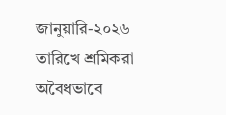জানুয়ারি-২০২৬ তারিখে শ্রমিকরা অবৈধভাবে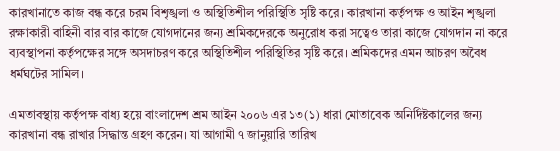কারখানাতে কাজ বন্ধ করে চরম বিশৃঙ্খলা ও অস্থিতিশীল পরিস্থিতি সৃষ্টি করে। কারখানা কর্তৃপক্ষ ও আইন শৃঙ্খলা রক্ষাকারী বাহিনী বার বার কাজে যোগদানের জন্য শ্রমিকদেরকে অনুরোধ করা সত্বেও তারা কাজে যোগদান না করে ব্যবস্থাপনা কর্তৃপক্ষের সঙ্গে অসদাচরণ করে অস্থিতিশীল পরিস্থিতির সৃষ্টি করে। শ্রমিকদের এমন আচরণ অবৈধ ধর্মঘটের সামিল।

এমতাবস্থায় কর্তৃপক্ষ বাধ্য হয়ে বাংলাদেশ শ্রম আইন ২০০৬ এর ১৩(১) ধারা মোতাবেক অনির্দিষ্টকালের জন্য কারখানা বন্ধ রাখার সিদ্ধান্ত গ্রহণ করেন। যা আগামী ৭ জানুয়ারি তারিখ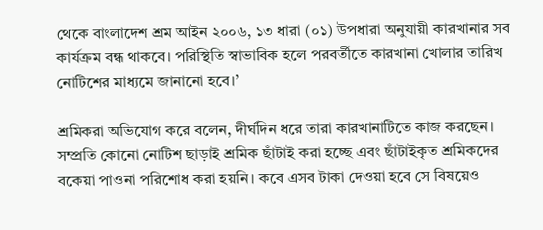থেকে বাংলাদেশ শ্রম আইন ২০০৬, ১৩ ধারা (০১) উপধারা অনুযায়ী কারখানার সব কার্যক্রম বন্ধ থাকবে। পরিস্থিতি স্বাভাবিক হলে পরবর্তীতে কারখানা খোলার তারিখ নোটিশের মাধ্যমে জানানো হবে।’

শ্রমিকরা অভিযোগ করে বলেন, দীর্ঘদিন ধরে তারা কারখানাটিতে কাজ করছেন। সম্প্রতি কোনো নোটিশ ছাড়াই শ্রমিক ছাঁটাই করা হচ্ছে এবং ছাঁটাইকৃত শ্রমিকদের বকেয়া পাওনা পরিশোধ করা হয়নি। কবে এসব টাকা দেওয়া হবে সে বিষয়েও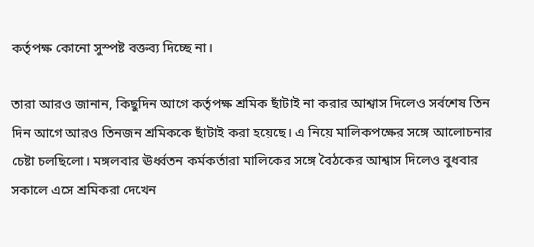কর্তৃপক্ষ কোনো সুস্পষ্ট বক্তব্য দিচ্ছে না।

তারা আরও জানান, কিছুদিন আগে কর্তৃপক্ষ শ্রমিক ছাঁটাই না করার আশ্বাস দিলেও সর্বশেষ তিন দিন আগে আরও তিনজন শ্রমিককে ছাঁটাই করা হয়েছে। এ নিয়ে মালিকপক্ষের সঙ্গে আলোচনার চেষ্টা চলছিলো। মঙ্গলবার ঊর্ধ্বতন কর্মকর্তারা মালিকের সঙ্গে বৈঠকের আশ্বাস দিলেও বুধবার সকালে এসে শ্রমিকরা দেখেন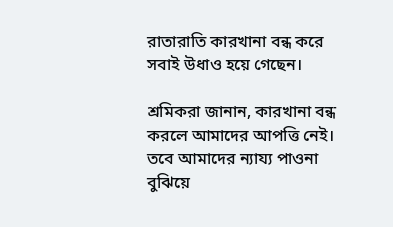রাতারাতি কারখানা বন্ধ করে সবাই উধাও হয়ে গেছেন।

শ্রমিকরা জানান, কারখানা বন্ধ করলে আমাদের আপত্তি নেই। তবে আমাদের ন্যায্য পাওনা বুঝিয়ে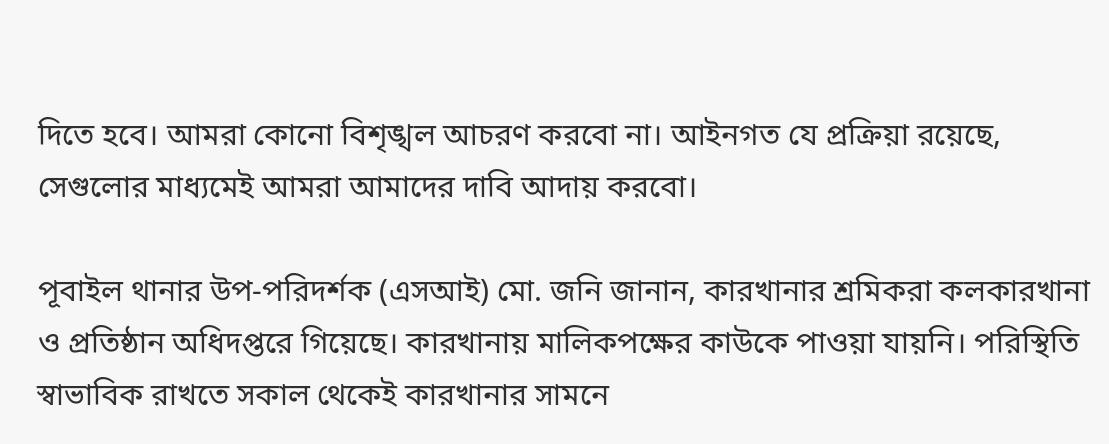দিতে হবে। আমরা কোনো বিশৃঙ্খল আচরণ করবো না। আইনগত যে প্রক্রিয়া রয়েছে, সেগুলোর মাধ্যমেই আমরা আমাদের দাবি আদায় করবো।

পূবাইল থানার উপ-পরিদর্শক (এসআই) মো. জনি জানান, কারখানার শ্রমিকরা কলকারখানা ও প্রতিষ্ঠান অধিদপ্তরে গিয়েছে। কারখানায় মালিকপক্ষের কাউকে পাওয়া যায়নি। পরিস্থিতি স্বাভাবিক রাখতে সকাল থেকেই কারখানার সামনে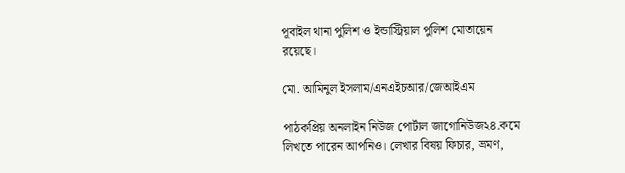পূবাইল থানা পুলিশ ও ইন্ডাস্ট্রিয়াল পুলিশ মোতায়েন রয়েছে।

মো. আমিনুল ইসলাম/এনএইচআর/জেআইএম

পাঠকপ্রিয় অনলাইন নিউজ পোর্টাল জাগোনিউজ২৪.কমে লিখতে পারেন আপনিও। লেখার বিষয় ফিচার, ভ্রমণ,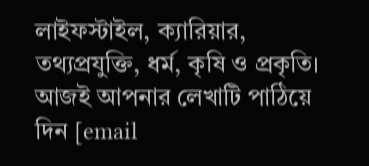লাইফস্টাইল, ক্যারিয়ার, তথ্যপ্রযুক্তি, ধর্ম, কৃষি ও প্রকৃতি। আজই আপনার লেখাটি পাঠিয়ে দিন [email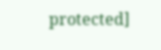protected]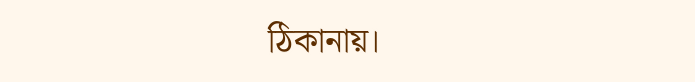ঠিকানায়।